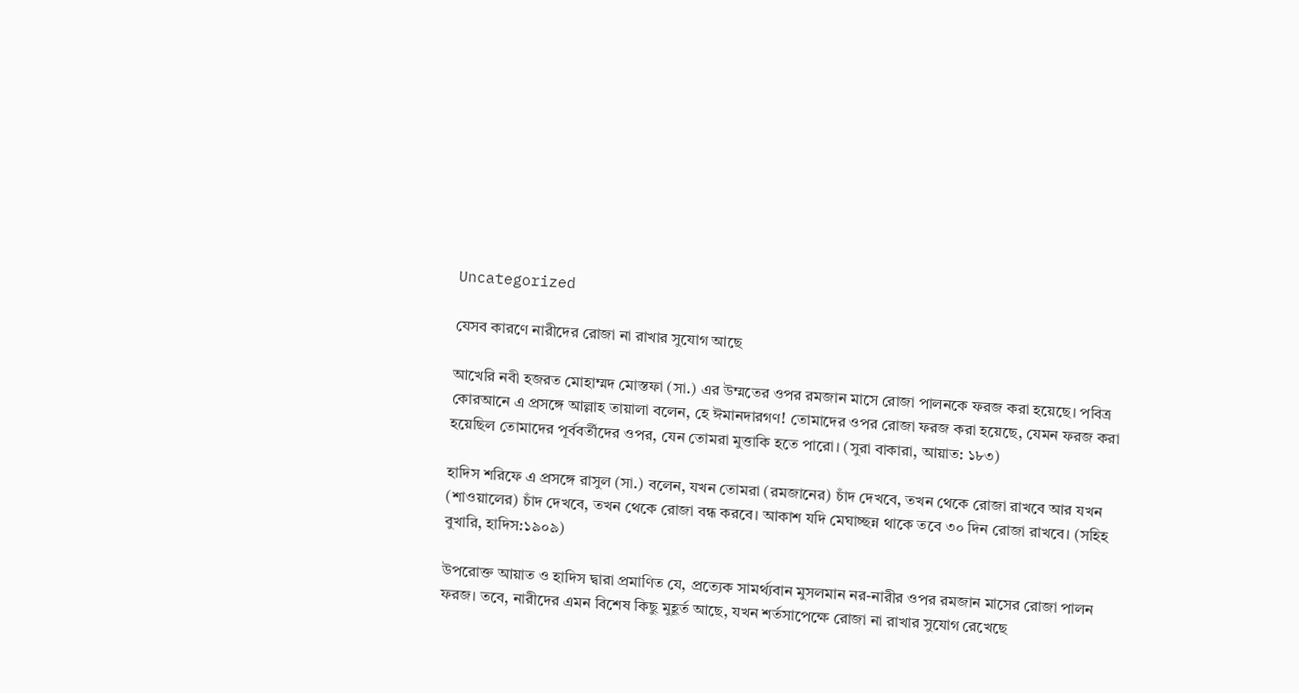Uncategorized

যেসব কারণে নারীদের রোজা না রাখার সুযোগ আছে

আখেরি নবী হজরত মোহাম্মদ মোস্তফা (সা.) এর উম্মতের ওপর রমজান মাসে রোজা পালনকে ফরজ করা হয়েছে। পবিত্র কোরআনে এ প্রসঙ্গে আল্লাহ তায়ালা বলেন, হে ঈমানদারগণ! তোমাদের ওপর রোজা ফরজ করা হয়েছে, যেমন ফরজ করা হয়েছিল তোমাদের পূর্ববর্তীদের ওপর, যেন তোমরা মুত্তাকি হতে পারো। (সুরা বাকারা, আয়াত: ১৮৩)

হাদিস শরিফে এ প্রসঙ্গে রাসুল (সা.) বলেন, যখন তোমরা (রমজানের) চাঁদ দেখবে, তখন থেকে রোজা রাখবে আর যখন (শাওয়ালের) চাঁদ দেখবে, তখন থেকে রোজা বন্ধ করবে। আকাশ যদি মেঘাচ্ছন্ন থাকে তবে ৩০ দিন রোজা রাখবে। (সহিহ বুখারি, হাদিস:১৯০৯)

উপরোক্ত আয়াত ও হাদিস দ্বারা প্রমাণিত যে, প্রত্যেক সামর্থ্যবান মুসলমান নর-নারীর ওপর রমজান মাসের রোজা পালন ফরজ। তবে, নারীদের এমন বিশেষ কিছু মুহূর্ত আছে, যখন শর্তসাপেক্ষে রোজা না রাখার সুযোগ রেখেছে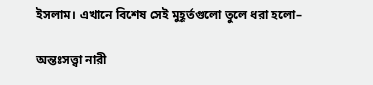ইসলাম। এখানে বিশেষ সেই মুহূর্তগুলো তুলে ধরা হলো–

অন্তঃসত্ত্বা নারী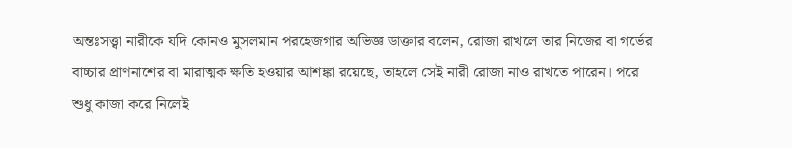অন্তঃসত্ত্বা নারীকে যদি কোনও মুসলমান পরহেজগার অভিজ্ঞ ডাক্তার বলেন, রোজা রাখলে তার নিজের বা গর্ভের বাচ্চার প্রাণনাশের বা মারাত্মক ক্ষতি হওয়ার আশঙ্কা রয়েছে, তাহলে সেই নারী রোজা নাও রাখতে পারেন। পরে শুধু কাজা করে নিলেই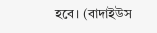হবে। (বাদাইউস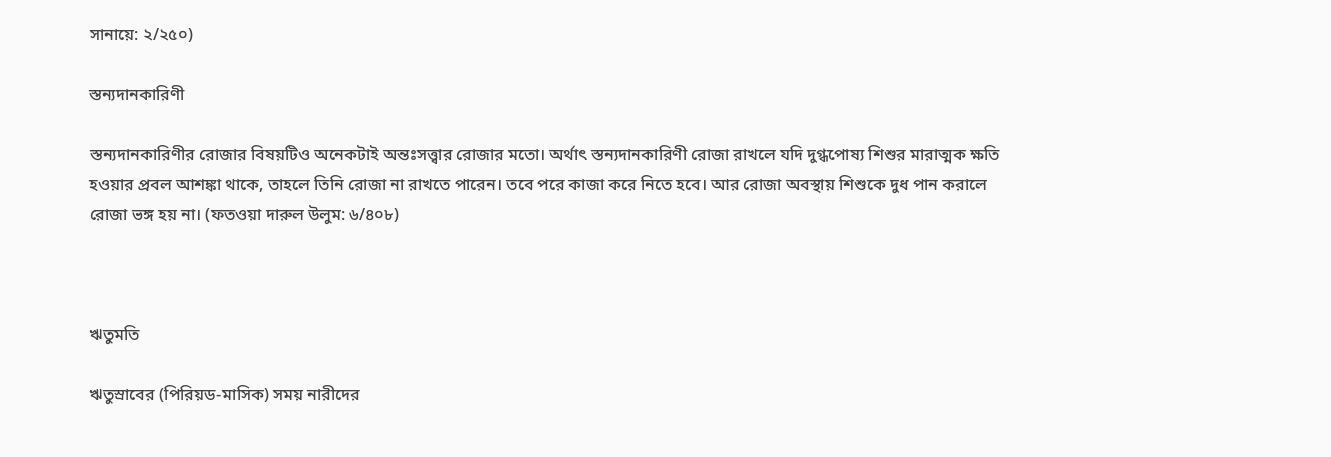সানায়ে: ২/২৫০)

স্তন্যদানকারিণী

স্তন্যদানকারিণীর রোজার বিষয়টিও অনেকটাই অন্তঃসত্ত্বার রোজার মতো। অর্থাৎ স্তন্যদানকারিণী রোজা রাখলে যদি দুগ্ধপোষ্য শিশুর মারাত্মক ক্ষতি হওয়ার প্রবল আশঙ্কা থাকে, তাহলে তিনি রোজা না রাখতে পারেন। তবে পরে কাজা করে নিতে হবে। আর রোজা অবস্থায় শিশুকে দুধ পান করালে রোজা ভঙ্গ হয় না। (ফতওয়া দারুল উলুম: ৬/৪০৮)



ঋতুমতি

ঋতুস্রাবের (পিরিয়ড-মাসিক) সময় নারীদের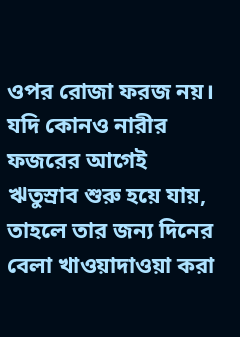ওপর রোজা ফরজ নয়। যদি কোনও নারীর ফজরের আগেই ঋতুস্রাব শুরু হয়ে যায়, তাহলে তার জন্য দিনের বেলা খাওয়াদাওয়া করা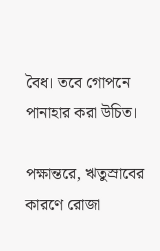বৈধ। তবে গোপনে পানাহার করা উচিত।

পক্ষান্তরে, ঋতুস্রাবের কারণে রোজা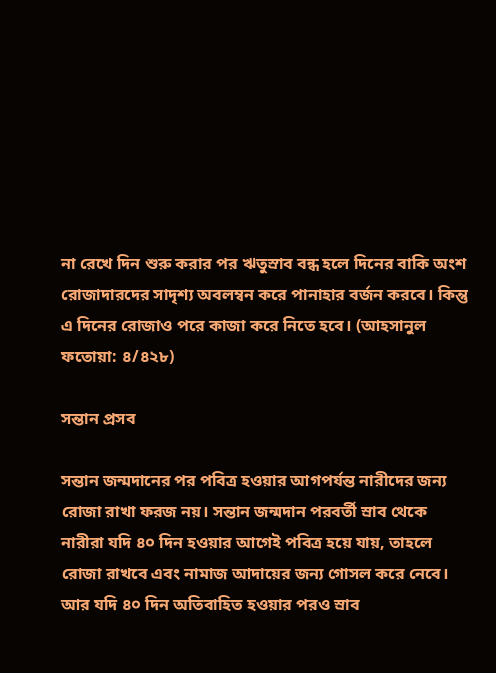না রেখে দিন শুরু করার পর ঋতুস্রাব বন্ধ হলে দিনের বাকি অংশ রোজাদারদের সাদৃশ্য অবলম্বন করে পানাহার বর্জন করবে। কিন্তু এ দিনের রোজাও পরে কাজা করে নিতে হবে। (আহসানুল ফতোয়া: ৪/৪২৮)

সন্তান প্রসব

সন্তান জন্মদানের পর পবিত্র হওয়ার আগপর্যন্ত নারীদের জন্য রোজা রাখা ফরজ নয়। সন্তান জন্মদান পরবর্তী স্রাব থেকে নারীরা যদি ৪০ দিন হওয়ার আগেই পবিত্র হয়ে যায়, তাহলে রোজা রাখবে এবং নামাজ আদায়ের জন্য গোসল করে নেবে। আর যদি ৪০ দিন অতিবাহিত হওয়ার পরও স্রাব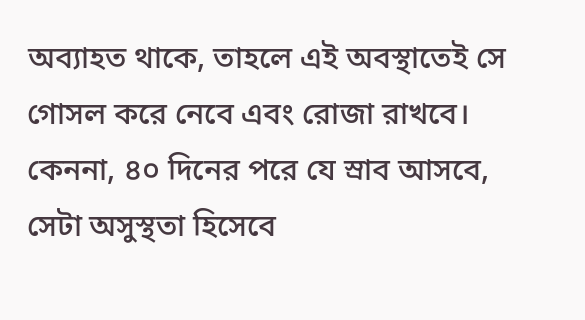অব্যাহত থাকে, তাহলে এই অবস্থাতেই সে গোসল করে নেবে এবং রোজা রাখবে। কেননা, ৪০ দিনের পরে যে স্রাব আসবে, সেটা অসুস্থতা হিসেবে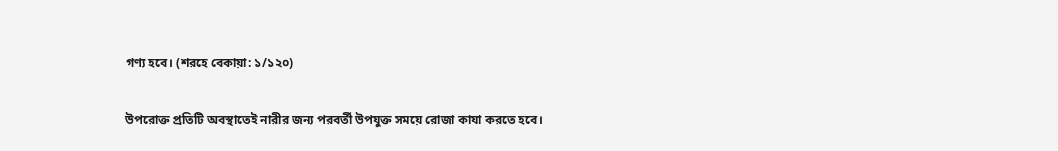গণ্য হবে। (শরহে বেকায়া: ১/১২০)

উপরোক্ত প্রতিটি অবস্থাতেই নারীর জন্য পরবর্তী উপযুক্ত সময়ে রোজা কাযা করতে হবে।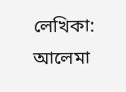লেখিকা: আলেমা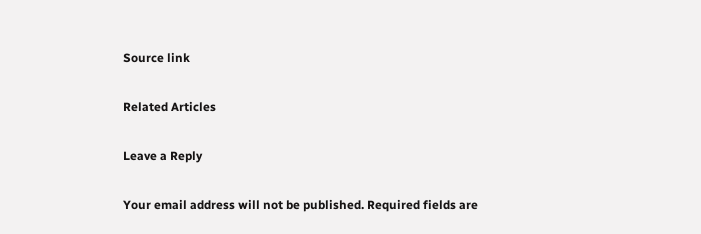Source link

Related Articles

Leave a Reply

Your email address will not be published. Required fields are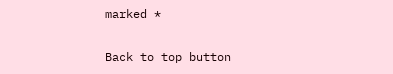marked *

Back to top button